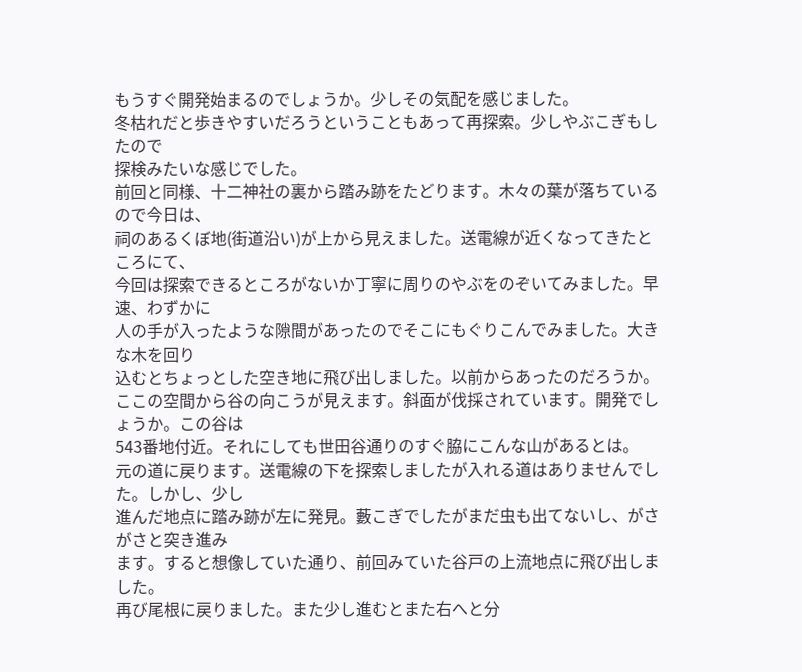もうすぐ開発始まるのでしょうか。少しその気配を感じました。
冬枯れだと歩きやすいだろうということもあって再探索。少しやぶこぎもしたので
探検みたいな感じでした。
前回と同様、十二神社の裏から踏み跡をたどります。木々の葉が落ちているので今日は、
祠のあるくぼ地(街道沿い)が上から見えました。送電線が近くなってきたところにて、
今回は探索できるところがないか丁寧に周りのやぶをのぞいてみました。早速、わずかに
人の手が入ったような隙間があったのでそこにもぐりこんでみました。大きな木を回り
込むとちょっとした空き地に飛び出しました。以前からあったのだろうか。
ここの空間から谷の向こうが見えます。斜面が伐採されています。開発でしょうか。この谷は
543番地付近。それにしても世田谷通りのすぐ脇にこんな山があるとは。
元の道に戻ります。送電線の下を探索しましたが入れる道はありませんでした。しかし、少し
進んだ地点に踏み跡が左に発見。藪こぎでしたがまだ虫も出てないし、がさがさと突き進み
ます。すると想像していた通り、前回みていた谷戸の上流地点に飛び出しました。
再び尾根に戻りました。また少し進むとまた右へと分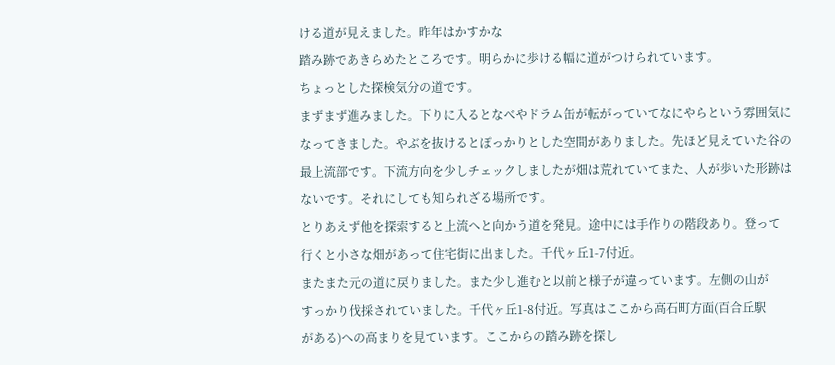ける道が見えました。昨年はかすかな
踏み跡であきらめたところです。明らかに歩ける幅に道がつけられています。
ちょっとした探検気分の道です。
まずまず進みました。下りに入るとなべやドラム缶が転がっていてなにやらという雰囲気に
なってきました。やぶを抜けるとぽっかりとした空間がありました。先ほど見えていた谷の
最上流部です。下流方向を少しチェックしましたが畑は荒れていてまた、人が歩いた形跡は
ないです。それにしても知られざる場所です。
とりあえず他を探索すると上流へと向かう道を発見。途中には手作りの階段あり。登って
行くと小さな畑があって住宅街に出ました。千代ヶ丘1-7付近。
またまた元の道に戻りました。また少し進むと以前と様子が違っています。左側の山が
すっかり伐採されていました。千代ヶ丘1-8付近。写真はここから高石町方面(百合丘駅
がある)への高まりを見ています。ここからの踏み跡を探し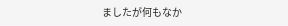ましたが何もなか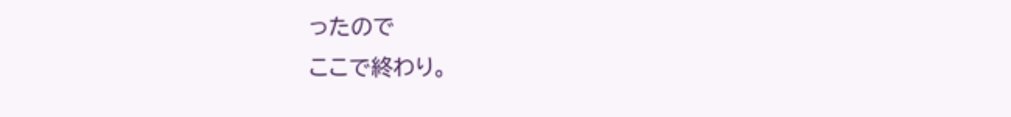ったので
ここで終わり。